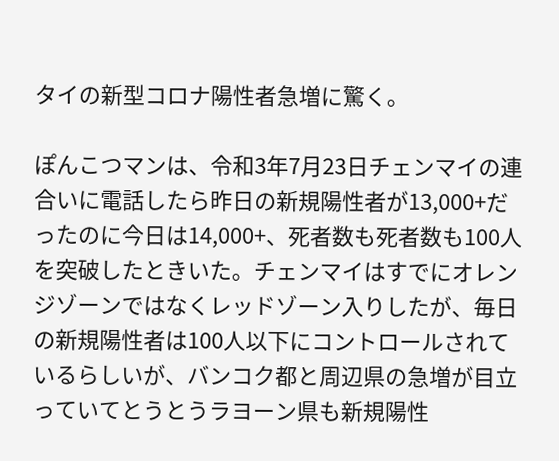タイの新型コロナ陽性者急増に驚く。

ぽんこつマンは、令和3年7月23日チェンマイの連合いに電話したら昨日の新規陽性者が13,000+だったのに今日は14,000+、死者数も死者数も100人を突破したときいた。チェンマイはすでにオレンジゾーンではなくレッドゾーン入りしたが、毎日の新規陽性者は100人以下にコントロールされているらしいが、バンコク都と周辺県の急増が目立っていてとうとうラヨーン県も新規陽性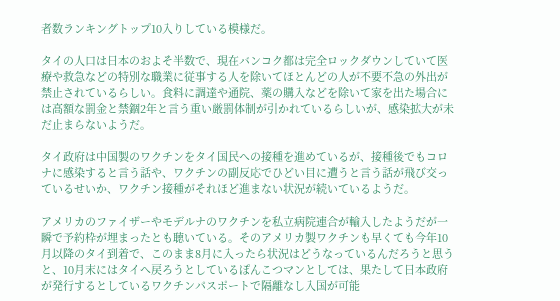者数ランキングトップ10入りしている模様だ。

タイの人口は日本のおよそ半数で、現在バンコク都は完全ロックダウンしていて医療や救急などの特別な職業に従事する人を除いてほとんどの人が不要不急の外出が禁止されているらしい。食料に調達や通院、薬の購入などを除いて家を出た場合には高額な罰金と禁錮2年と言う重い厳罰体制が引かれているらしいが、感染拡大が未だ止まらないようだ。

タイ政府は中国製のワクチンをタイ国民への接種を進めているが、接種後でもコロナに感染すると言う話や、ワクチンの副反応でひどい目に遭うと言う話が飛び交っているせいか、ワクチン接種がそれほど進まない状況が続いているようだ。

アメリカのファイザーやモデルナのワクチンを私立病院連合が輸入したようだが一瞬で予約枠が埋まったとも聴いている。そのアメリカ製ワクチンも早くても今年10月以降のタイ到着で、このまま8月に入ったら状況はどうなっているんだろうと思うと、10月末にはタイへ戻ろうとしているぽんこつマンとしては、果たして日本政府が発行するとしているワクチンパスポートで隔離なし入国が可能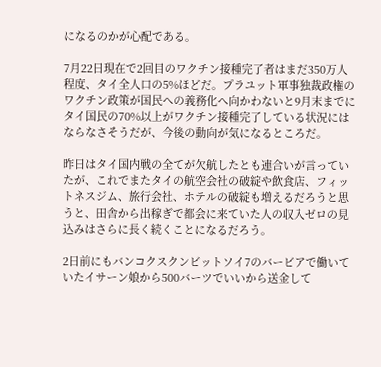になるのかが心配である。

7月22日現在で2回目のワクチン接種完了者はまだ350万人程度、タイ全人口の5%ほどだ。プラユット軍事独裁政権のワクチン政策が国民への義務化へ向かわないと9月末までにタイ国民の70%以上がワクチン接種完了している状況にはならなさそうだが、今後の動向が気になるところだ。

昨日はタイ国内戦の全てが欠航したとも連合いが言っていたが、これでまたタイの航空会社の破綻や飲食店、フィットネスジム、旅行会社、ホテルの破綻も増えるだろうと思うと、田舎から出稼ぎで都会に来ていた人の収入ゼロの見込みはさらに長く続くことになるだろう。

2日前にもバンコクスクンビットソイ7のバービアで働いていたイサーン娘から500バーツでいいから送金して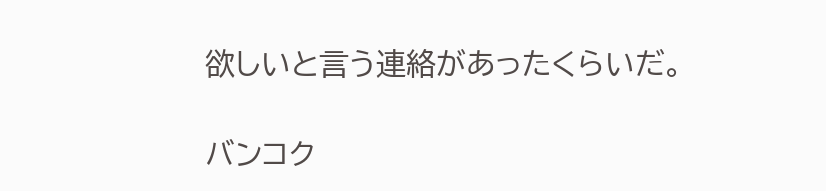欲しいと言う連絡があったくらいだ。

バンコク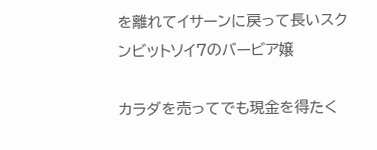を離れてイサーンに戻って長いスクンビットソイ7のバービア嬢

カラダを売ってでも現金を得たく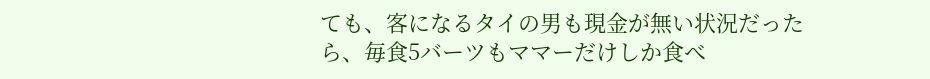ても、客になるタイの男も現金が無い状況だったら、毎食5バーツもママーだけしか食べ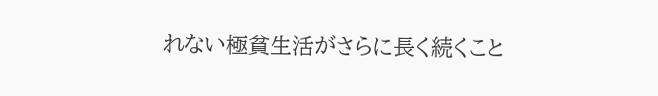れない極貧生活がさらに長く続くこと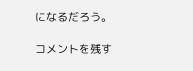になるだろう。

コメントを残す